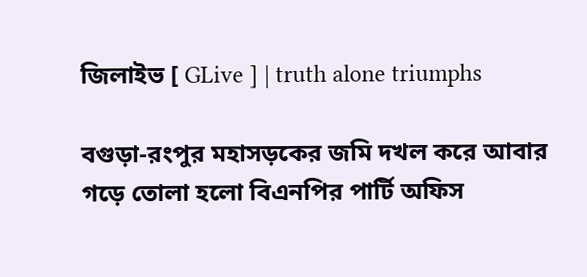জিলাইভ [ GLive ] | truth alone triumphs

বগুড়া-রংপুর মহাসড়কের জমি দখল করে আবার গড়ে তোলা হলো বিএনপির পার্টি অফিস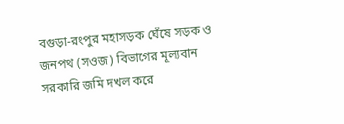বগুড়া-রংপুর মহাসড়ক ঘেঁষে সড়ক ও জনপথ (সওজ) বিভাগের মূল্যবান সরকারি জমি দখল করে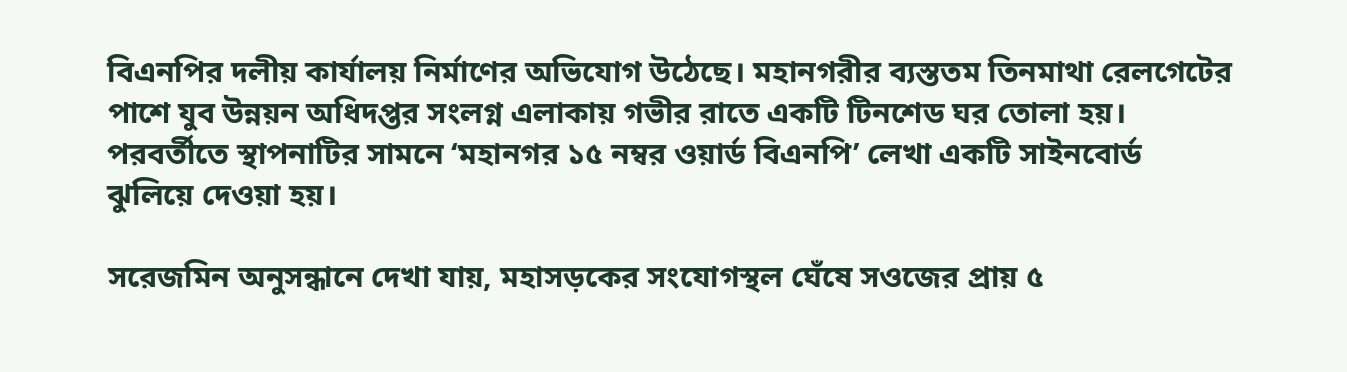বিএনপির দলীয় কার্যালয় নির্মাণের অভিযোগ উঠেছে। মহানগরীর ব্যস্ততম তিনমাথা রেলগেটের পাশে যুব উন্নয়ন অধিদপ্তর সংলগ্ন এলাকায় গভীর রাতে একটি টিনশেড ঘর তোলা হয়। পরবর্তীতে স্থাপনাটির সামনে ‘মহানগর ১৫ নম্বর ওয়ার্ড বিএনপি’ লেখা একটি সাইনবোর্ড ঝুলিয়ে দেওয়া হয়।

সরেজমিন অনুসন্ধানে দেখা যায়, মহাসড়কের সংযোগস্থল ঘেঁষে সওজের প্রায় ৫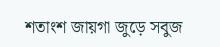শতাংশ জায়গা জুড়ে সবুজ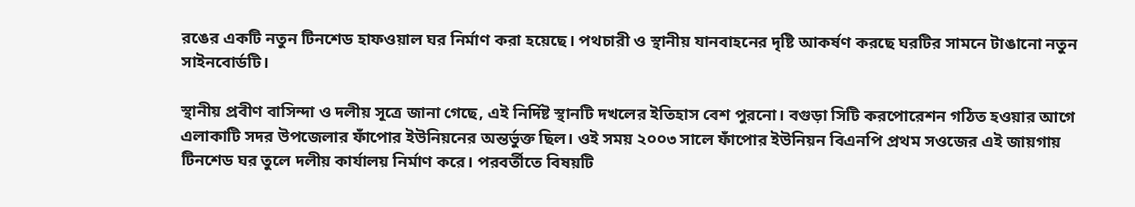রঙের একটি নতুন টিনশেড হাফওয়াল ঘর নির্মাণ করা হয়েছে। পথচারী ও স্থানীয় যানবাহনের দৃষ্টি আকর্ষণ করছে ঘরটির সামনে টাঙানো নতুন সাইনবোর্ডটি।

স্থানীয় প্রবীণ বাসিন্দা ও দলীয় সূত্রে জানা গেছে, এই নির্দিষ্ট স্থানটি দখলের ইতিহাস বেশ পুরনো। বগুড়া সিটি করপোরেশন গঠিত হওয়ার আগে এলাকাটি সদর উপজেলার ফাঁপোর ইউনিয়নের অন্তর্ভুক্ত ছিল। ওই সময় ২০০৩ সালে ফাঁপোর ইউনিয়ন বিএনপি প্রথম সওজের এই জায়গায় টিনশেড ঘর তুলে দলীয় কার্যালয় নির্মাণ করে। পরবর্তীতে বিষয়টি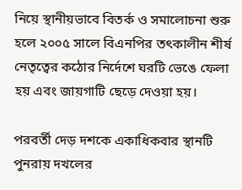নিয়ে স্থানীয়ভাবে বিতর্ক ও সমালোচনা শুরু হলে ২০০৫ সালে বিএনপির তৎকালীন শীর্ষ নেতৃত্বের কঠোর নির্দেশে ঘরটি ভেঙে ফেলা হয় এবং জায়গাটি ছেড়ে দেওয়া হয়।

পরবর্তী দেড় দশকে একাধিকবার স্থানটি পুনরায় দখলের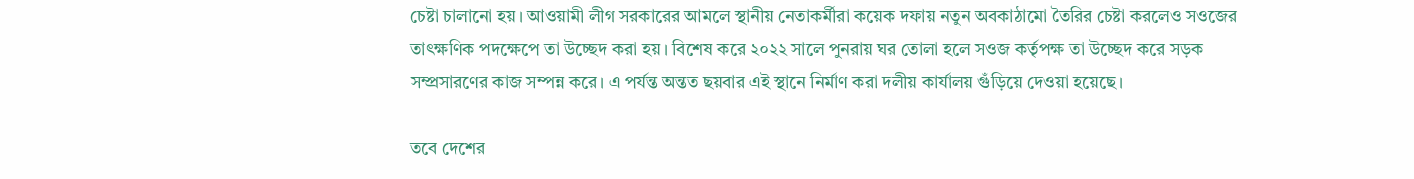চেষ্টা চালানো হয়। আওয়ামী লীগ সরকারের আমলে স্থানীয় নেতাকর্মীরা কয়েক দফায় নতুন অবকাঠামো তৈরির চেষ্টা করলেও সওজের তাৎক্ষণিক পদক্ষেপে তা উচ্ছেদ করা হয়। বিশেষ করে ২০২২ সালে পুনরায় ঘর তোলা হলে সওজ কর্তৃপক্ষ তা উচ্ছেদ করে সড়ক সম্প্রসারণের কাজ সম্পন্ন করে। এ পর্যন্ত অন্তত ছয়বার এই স্থানে নির্মাণ করা দলীয় কার্যালয় গুঁড়িয়ে দেওয়া হয়েছে।

তবে দেশের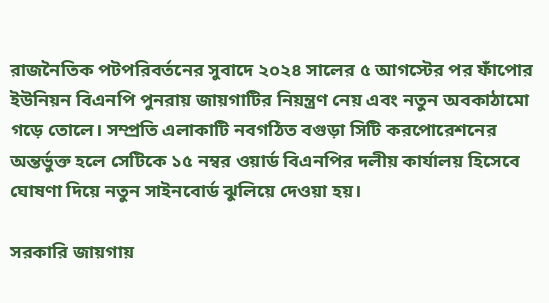রাজনৈতিক পটপরিবর্তনের সুবাদে ২০২৪ সালের ৫ আগস্টের পর ফাঁপোর ইউনিয়ন বিএনপি পুনরায় জায়গাটির নিয়ন্ত্রণ নেয় এবং নতুন অবকাঠামো গড়ে তোলে। সম্প্রতি এলাকাটি নবগঠিত বগুড়া সিটি করপোরেশনের অন্তর্ভুক্ত হলে সেটিকে ১৫ নম্বর ওয়ার্ড বিএনপির দলীয় কার্যালয় হিসেবে ঘোষণা দিয়ে নতুন সাইনবোর্ড ঝুলিয়ে দেওয়া হয়।

সরকারি জায়গায়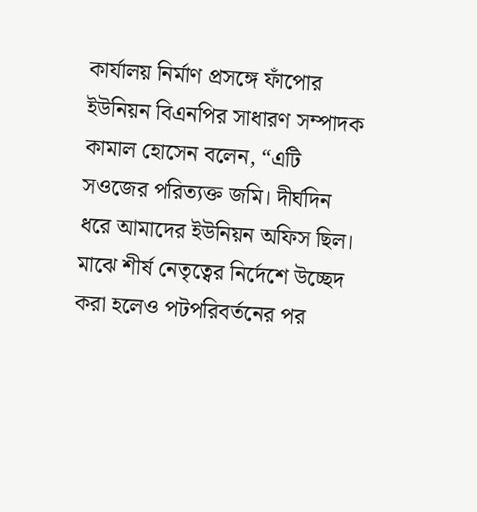কার্যালয় নির্মাণ প্রসঙ্গে ফাঁপোর ইউনিয়ন বিএনপির সাধারণ সম্পাদক কামাল হোসেন বলেন, “এটি সওজের পরিত্যক্ত জমি। দীর্ঘদিন ধরে আমাদের ইউনিয়ন অফিস ছিল। মাঝে শীর্ষ নেতৃত্বের নির্দেশে উচ্ছেদ করা হলেও পটপরিবর্তনের পর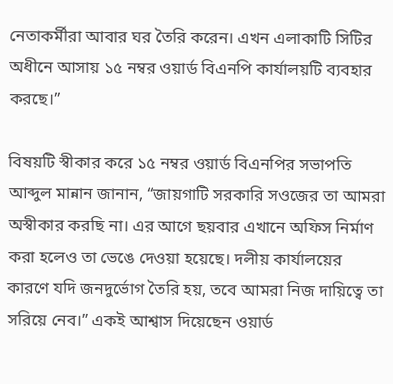নেতাকর্মীরা আবার ঘর তৈরি করেন। এখন এলাকাটি সিটির অধীনে আসায় ১৫ নম্বর ওয়ার্ড বিএনপি কার্যালয়টি ব্যবহার করছে।”

বিষয়টি স্বীকার করে ১৫ নম্বর ওয়ার্ড বিএনপির সভাপতি আব্দুল মান্নান জানান, “জায়গাটি সরকারি সওজের তা আমরা অস্বীকার করছি না। এর আগে ছয়বার এখানে অফিস নির্মাণ করা হলেও তা ভেঙে দেওয়া হয়েছে। দলীয় কার্যালয়ের কারণে যদি জনদুর্ভোগ তৈরি হয়, তবে আমরা নিজ দায়িত্বে তা সরিয়ে নেব।” একই আশ্বাস দিয়েছেন ওয়ার্ড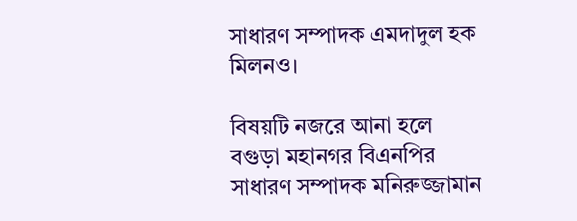সাধারণ সম্পাদক এমদাদুল হক মিলনও।

বিষয়টি নজরে আনা হলে বগুড়া মহানগর বিএনপির সাধারণ সম্পাদক মনিরুজ্জামান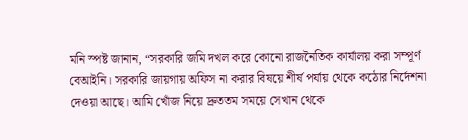মনি স্পষ্ট জানান, “সরকারি জমি দখল করে কোনো রাজনৈতিক কার্যালয় করা সম্পূর্ণ বেআইনি। সরকারি জায়গায় অফিস না করার বিষয়ে শীর্ষ পর্যায় থেকে কঠোর নির্দেশনা দেওয়া আছে। আমি খোঁজ নিয়ে দ্রুততম সময়ে সেখান থেকে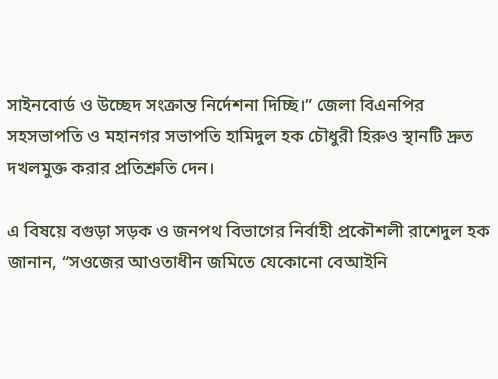সাইনবোর্ড ও উচ্ছেদ সংক্রান্ত নির্দেশনা দিচ্ছি।” জেলা বিএনপির সহসভাপতি ও মহানগর সভাপতি হামিদুল হক চৌধুরী হিরুও স্থানটি দ্রুত দখলমুক্ত করার প্রতিশ্রুতি দেন।

এ বিষয়ে বগুড়া সড়ক ও জনপথ বিভাগের নির্বাহী প্রকৌশলী রাশেদুল হক জানান, “সওজের আওতাধীন জমিতে যেকোনো বেআইনি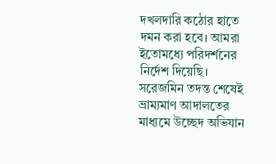দখলদারি কঠোর হাতে দমন করা হবে। আমরা ইতোমধ্যে পরিদর্শনের নির্দেশ দিয়েছি। সরেজমিন তদন্ত শেষেই ভ্রাম্যমাণ আদালতের মাধ্যমে উচ্ছেদ অভিযান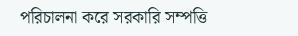পরিচালনা করে সরকারি সম্পত্তি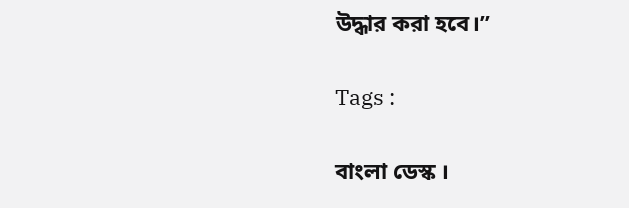উদ্ধার করা হবে।”

Tags :

বাংলা ডেস্ক ।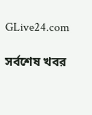GLive24.com

সর্বশেষ খবর